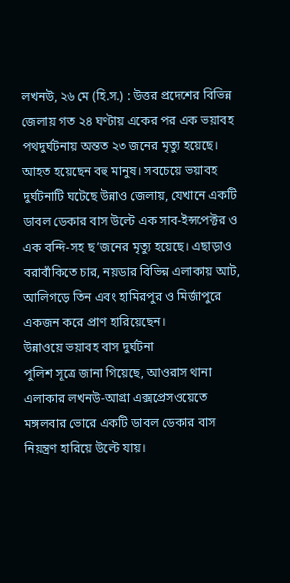লখনউ, ২৬ মে (হি.স.) : উত্তর প্রদেশের বিভিন্ন জেলায় গত ২৪ ঘণ্টায় একের পর এক ভয়াবহ পথদুর্ঘটনায় অন্তত ২৩ জনের মৃত্যু হয়েছে। আহত হয়েছেন বহু মানুষ। সবচেয়ে ভয়াবহ দুর্ঘটনাটি ঘটেছে উন্নাও জেলায়, যেখানে একটি ডাবল ডেকার বাস উল্টে এক সাব-ইন্সপেক্টর ও এক বন্দি-সহ ছ’জনের মৃত্যু হয়েছে। এছাড়াও বরাবাঁকিতে চার, নয়ডার বিভিন্ন এলাকায় আট, আলিগড়ে তিন এবং হামিরপুর ও মির্জাপুরে একজন করে প্রাণ হারিয়েছেন।
উন্নাওয়ে ভয়াবহ বাস দুর্ঘটনা
পুলিশ সূত্রে জানা গিয়েছে, আওরাস থানা এলাকার লখনউ-আগ্রা এক্সপ্রেসওয়েতে মঙ্গলবার ভোরে একটি ডাবল ডেকার বাস নিয়ন্ত্রণ হারিয়ে উল্টে যায়।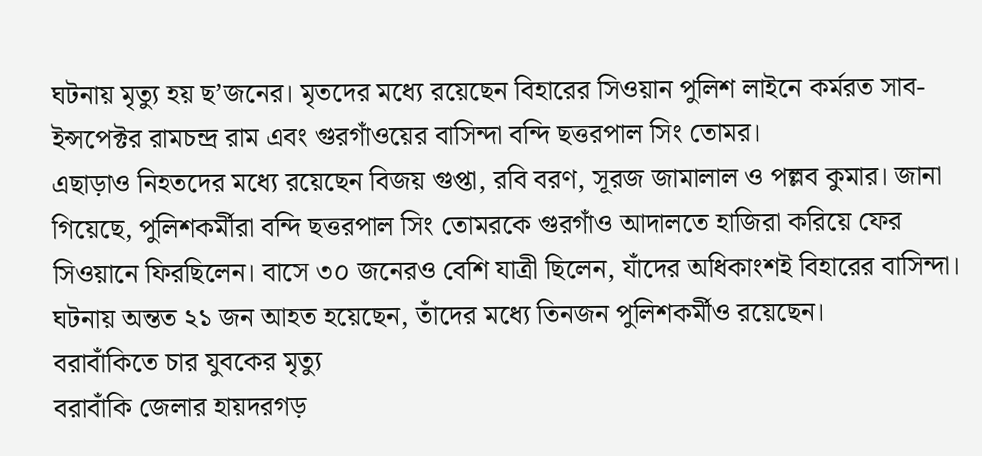ঘটনায় মৃত্যু হয় ছ’জনের। মৃতদের মধ্যে রয়েছেন বিহারের সিওয়ান পুলিশ লাইনে কর্মরত সাব-ইন্সপেক্টর রামচন্দ্র রাম এবং গুরগাঁওয়ের বাসিন্দা বন্দি ছত্তরপাল সিং তোমর।
এছাড়াও নিহতদের মধ্যে রয়েছেন বিজয় গুপ্তা, রবি বরণ, সূরজ জামালাল ও পল্লব কুমার। জানা গিয়েছে, পুলিশকর্মীরা বন্দি ছত্তরপাল সিং তোমরকে গুরগাঁও আদালতে হাজিরা করিয়ে ফের সিওয়ানে ফিরছিলেন। বাসে ৩০ জনেরও বেশি যাত্রী ছিলেন, যাঁদের অধিকাংশই বিহারের বাসিন্দা। ঘটনায় অন্তত ২১ জন আহত হয়েছেন, তাঁদের মধ্যে তিনজন পুলিশকর্মীও রয়েছেন।
বরাবাঁকিতে চার যুবকের মৃত্যু
বরাবাঁকি জেলার হায়দরগড়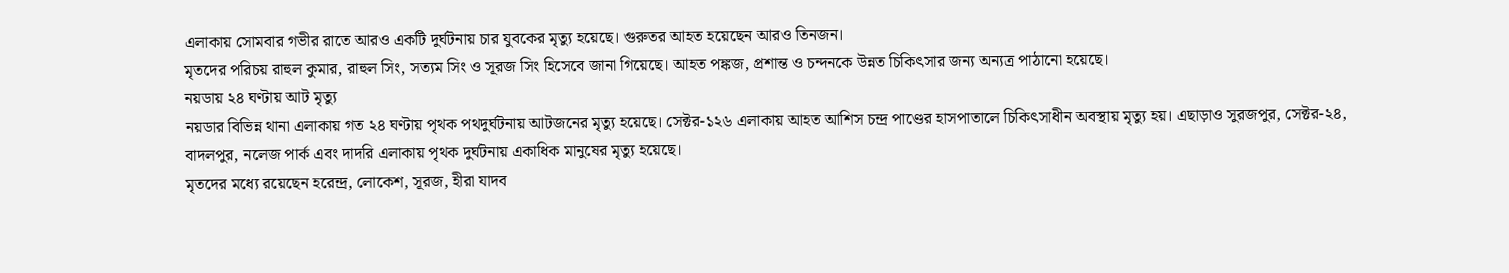এলাকায় সোমবার গভীর রাতে আরও একটি দুর্ঘটনায় চার যুবকের মৃত্যু হয়েছে। গুরুতর আহত হয়েছেন আরও তিনজন।
মৃতদের পরিচয় রাহুল কুমার, রাহুল সিং, সত্যম সিং ও সূরজ সিং হিসেবে জানা গিয়েছে। আহত পঙ্কজ, প্রশান্ত ও চন্দনকে উন্নত চিকিৎসার জন্য অন্যত্র পাঠানো হয়েছে।
নয়ডায় ২৪ ঘণ্টায় আট মৃত্যু
নয়ডার বিভিন্ন থানা এলাকায় গত ২৪ ঘণ্টায় পৃথক পথদুর্ঘটনায় আটজনের মৃত্যু হয়েছে। সেক্টর-১২৬ এলাকায় আহত আশিস চন্দ্র পাণ্ডের হাসপাতালে চিকিৎসাধীন অবস্থায় মৃত্যু হয়। এছাড়াও সুরজপুর, সেক্টর-২৪, বাদলপুর, নলেজ পার্ক এবং দাদরি এলাকায় পৃথক দুর্ঘটনায় একাধিক মানুষের মৃত্যু হয়েছে।
মৃতদের মধ্যে রয়েছেন হরেন্দ্র, লোকেশ, সূরজ, হীরা যাদব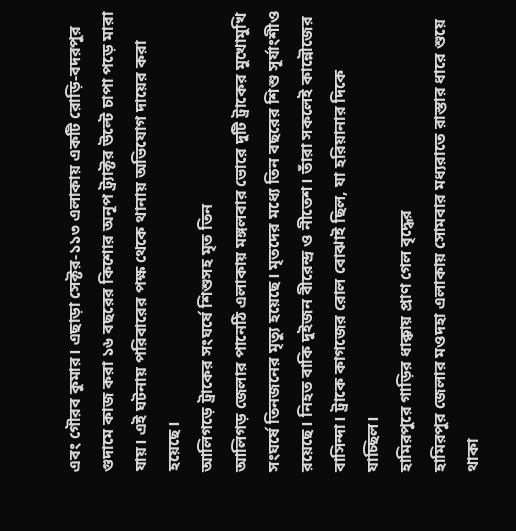এবং গৌরব কুমার। এছাড়া সেক্টর-১১৩ এলাকায় একটি রোড়ি-বদরপুর গুদামে কাজ করা ১৬ বছরের কিশোর অনূপ ট্র্যাক্টর উল্টে চাপা পড়ে মারা যায়। এই ঘটনায় পরিবারের পক্ষ থেকে থানায় অভিযোগ দায়ের করা হয়েছে।
আলিগড়ে ট্রাকের সংঘর্ষে শিশুসহ মৃত তিন
আলিগড় জেলার পানেঠি এলাকায় মঙ্গলবার ভোরে দুটি ট্রাকের মুখোমুখি সংঘর্ষে তিনজনের মৃত্যু হয়েছে। মৃতদের মধ্যে তিন বছরের শিশু সূর্যাংশীও রয়েছে। নিহত বাকি দুইজন বীরেন্দ্র ও নীতেশ। তাঁরা সকলেই কান্নৌজের বাসিন্দা। ট্রাকে কাগজের রোল বোঝাই ছিল, যা হরিয়ানার দিকে যাচ্ছিল।
হামিরপুরে গাড়ির ধাক্কায় প্রাণ গেল বৃদ্ধের
হামিরপুর জেলার মওদহা এলাকায় সোমবার মধ্যরাতে রাস্তার ধারে শুয়ে থাকা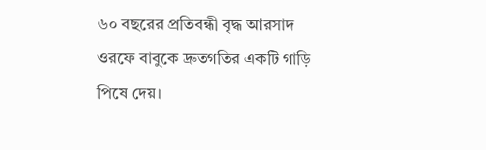৬০ বছরের প্রতিবন্ধী বৃদ্ধ আরসাদ ওরফে বাবুকে দ্রুতগতির একটি গাড়ি পিষে দেয়।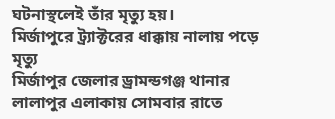ঘটনাস্থলেই তাঁর মৃত্যু হয়।
মির্জাপুরে ট্র্যাক্টরের ধাক্কায় নালায় পড়ে মৃত্যু
মির্জাপুর জেলার ড্রামন্ডগঞ্জ থানার লালাপুর এলাকায় সোমবার রাতে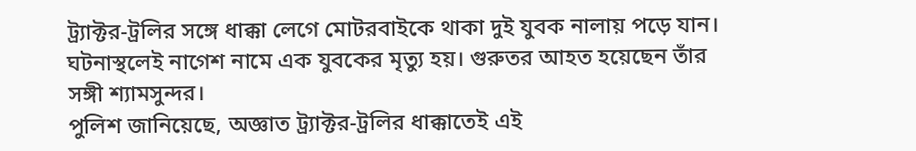ট্র্যাক্টর-ট্রলির সঙ্গে ধাক্কা লেগে মোটরবাইকে থাকা দুই যুবক নালায় পড়ে যান। ঘটনাস্থলেই নাগেশ নামে এক যুবকের মৃত্যু হয়। গুরুতর আহত হয়েছেন তাঁর সঙ্গী শ্যামসুন্দর।
পুলিশ জানিয়েছে, অজ্ঞাত ট্র্যাক্টর-ট্রলির ধাক্কাতেই এই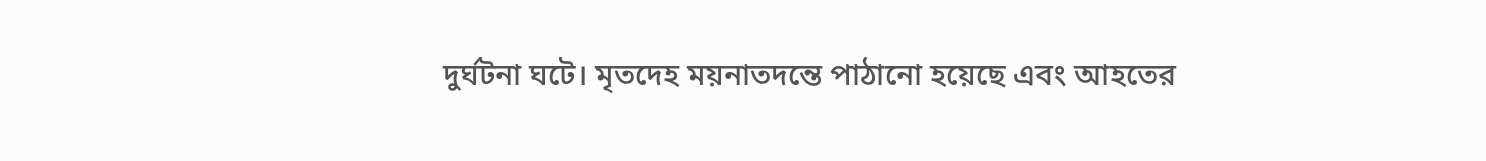দুর্ঘটনা ঘটে। মৃতদেহ ময়নাতদন্তে পাঠানো হয়েছে এবং আহতের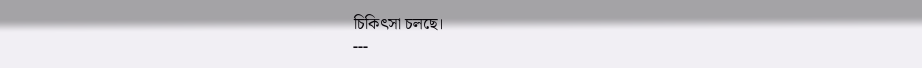চিকিৎসা চলছে।
---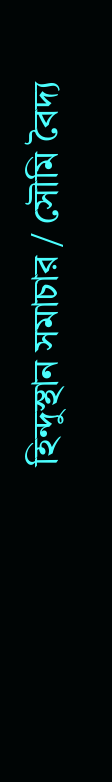হিন্দুস্থান সমাচার / সৌমি বৈদ্য